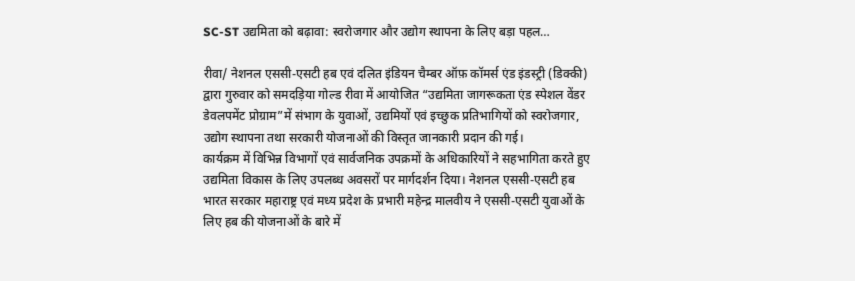SC-ST उद्यमिता को बढ़ावा: स्वरोजगार और उद्योग स्थापना के लिए बड़ा पहल…

रीवा/ नेशनल एससी-एसटी हब एवं दलित इंडियन चैम्बर ऑफ़ कॉमर्स एंड इंडस्ट्री (डिक्की) द्वारा गुरुवार को समदड़िया गोल्ड रीवा में आयोजित “उद्यमिता जागरूकता एंड स्पेशल वेंडर डेवलपमेंट प्रोग्राम”में संभाग के युवाओं, उद्यमियों एवं इच्छुक प्रतिभागियों को स्वरोजगार, उद्योग स्थापना तथा सरकारी योजनाओं की विस्तृत जानकारी प्रदान की गई।
कार्यक्रम में विभिन्न विभागों एवं सार्वजनिक उपक्रमों के अधिकारियों ने सहभागिता करते हुए उद्यमिता विकास के लिए उपलब्ध अवसरों पर मार्गदर्शन दिया। नेशनल एससी-एसटी हब भारत सरकार महाराष्ट्र एवं मध्य प्रदेश के प्रभारी महेन्द्र मालवीय ने एससी-एसटी युवाओं के लिए हब की योजनाओं के बारे में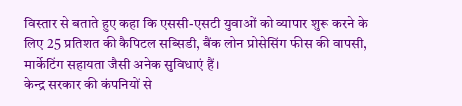विस्तार से बताते हुए कहा कि एससी-एसटी युवाओं को व्यापार शुरू करने के लिए 25 प्रतिशत की कैपिटल सब्सिडी, बैंक लोन प्रोसेसिंग फीस की वापसी, मार्केटिंग सहायता जैसी अनेक सुविधाएं हैं।
केन्द्र सरकार की कंपनियों से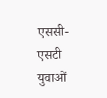एससी-एसटी युवाओं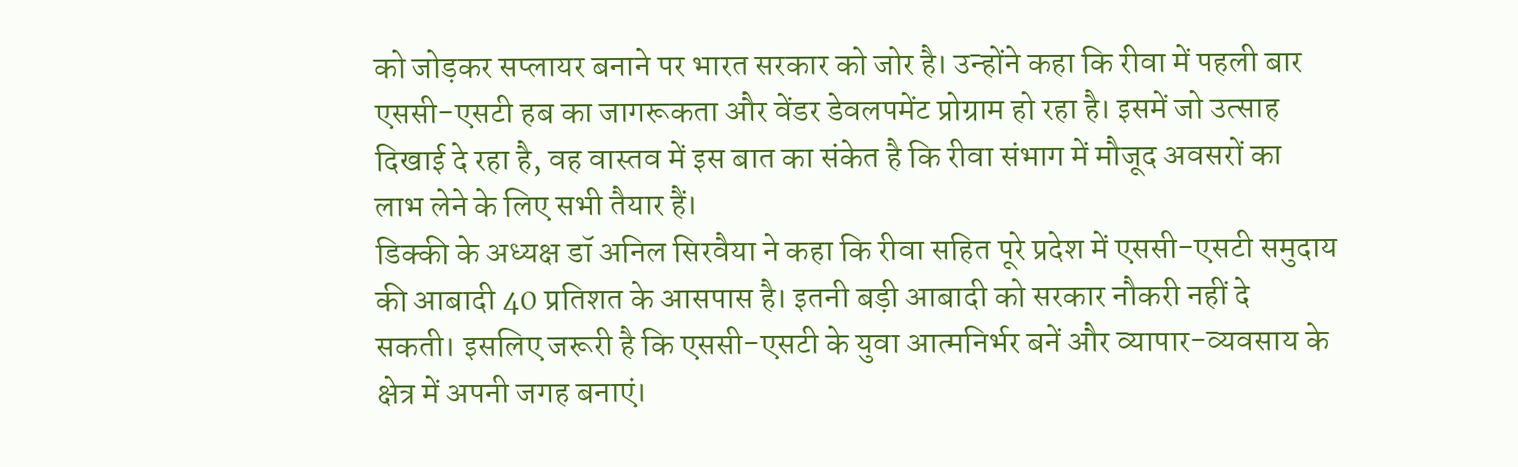को जोड़कर सप्लायर बनाने पर भारत सरकार को जोर है। उन्होंने कहा कि रीवा में पहली बार एससी-एसटी हब का जागरूकता और वेंडर डेवलपमेंट प्रोग्राम हो रहा है। इसमें जो उत्साह दिखाई दे रहा है, वह वास्तव में इस बात का संकेत है कि रीवा संभाग में मौजूद अवसरों का लाभ लेने के लिए सभी तैयार हैं।
डिक्की के अध्यक्ष डॉ अनिल सिरवैया ने कहा कि रीवा सहित पूरे प्रदेश में एससी-एसटी समुदाय की आबादी 40 प्रतिशत के आसपास है। इतनी बड़ी आबादी को सरकार नौकरी नहीं दे सकती। इसलिए जरूरी है कि एससी-एसटी के युवा आत्मनिर्भर बनें और व्यापार-व्यवसाय के क्षेत्र में अपनी जगह बनाएं।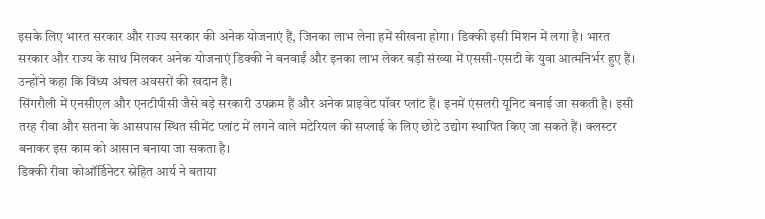इसके लिए भारत सरकार और राज्य सरकार की अनेक योजनाएं हैं, जिनका लाभ लेना हमें सीखना होगा। डिक्की इसी मिशन में लगा है। भारत सरकार और राज्य के साथ मिलकर अनेक योजनाएं डिक्की ने बनवाईं और इनका लाभ लेकर बड़ी संख्या में एससी-एसटी के युवा आत्मनिर्भर हुए हैं। उन्होंने कहा कि विंध्य अंचल अवसरों की खदान हैं।
सिंगरौली में एनसीएल और एनटीपीसी जैसे बड़े सरकारी उपक्रम हैं और अनेक प्राइवेट पॉवर प्लांट हैं। इनमें एंसलरी यूनिट बनाई जा सकती है। इसी तरह रीवा और सतना के आसपास स्थित सीमेंट प्लांट में लगने वाले मटेरियल की सप्लाई के लिए छोटे उद्योग स्थापित किए जा सकते हैं। क्लस्टर बनाकर इस काम को आसान बनाया जा सकता है।
डिक्की रीवा कोऑर्डिनेटर स्नेहित आर्य ने बताया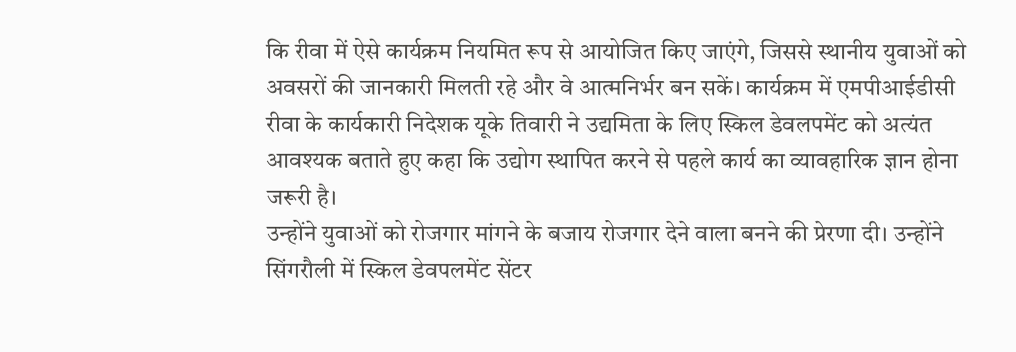कि रीवा में ऐसे कार्यक्रम नियमित रूप से आयोजित किए जाएंगे, जिससे स्थानीय युवाओं को अवसरों की जानकारी मिलती रहे और वे आत्मनिर्भर बन सकें। कार्यक्रम में एमपीआईडीसी रीवा के कार्यकारी निदेशक यूके तिवारी ने उद्यमिता के लिए स्किल डेवलपमेंट को अत्यंत आवश्यक बताते हुए कहा कि उद्योग स्थापित करने से पहले कार्य का व्यावहारिक ज्ञान होना जरूरी है।
उन्होंने युवाओं को रोजगार मांगने के बजाय रोजगार देने वाला बनने की प्रेरणा दी। उन्होंने सिंगरौली में स्किल डेवपलमेंट सेंटर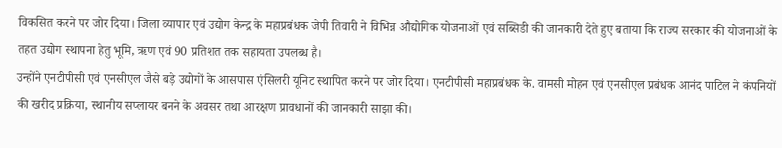विकसित करने पर जोर दिया। जिला व्यापार एवं उद्योग केन्द्र के महाप्रबंधक जेपी तिवारी ने विभिन्न औद्योगिक योजनाओं एवं सब्सिडी की जानकारी देते हुए बताया कि राज्य सरकार की योजनाओं के तहत उद्योग स्थापना हेतु भूमि, ऋण एवं 90 प्रतिशत तक सहायता उपलब्ध है।
उन्होंने एनटीपीसी एवं एनसीएल जैसे बड़े उद्योगों के आसपास एंसिलरी यूनिट स्थापित करने पर जोर दिया। एनटीपीसी महाप्रबंधक के. वामसी मोहन एवं एनसीएल प्रबंधक आनंद पाटिल ने कंपनियों की खरीद प्रक्रिया, स्थानीय सप्लायर बनने के अवसर तथा आरक्षण प्रावधानों की जानकारी साझा की।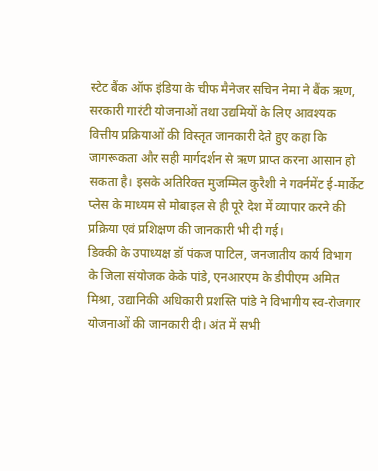स्टेट बैंक ऑफ इंडिया के चीफ मैनेजर सचिन नेमा ने बैंक ऋण, सरकारी गारंटी योजनाओं तथा उद्यमियों के लिए आवश्यक वित्तीय प्रक्रियाओं की विस्तृत जानकारी देते हुए कहा कि जागरूकता और सही मार्गदर्शन से ऋण प्राप्त करना आसान हो सकता है। इसके अतिरिक्त मुजम्मिल कुरैशी ने गवर्नमेंट ई-मार्केट प्लेस के माध्यम से मोबाइल से ही पूरे देश में व्यापार करने की प्रक्रिया एवं प्रशिक्षण की जानकारी भी दी गई।
डिक्की के उपाध्यक्ष डॉ पंकज पाटिल, जनजातीय कार्य विभाग के जिला संयोजक केके पांडे, एनआरएम के डीपीएम अमित मिश्रा, उद्यानिकी अधिकारी प्रशस्ति पांडे ने विभागीय स्व-रोजगार योजनाओं की जानकारी दी। अंत में सभी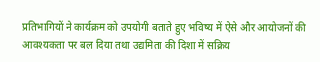प्रतिभागियों ने कार्यक्रम को उपयोगी बताते हुए भविष्य में ऐसे और आयोजनों की आवश्यकता पर बल दिया तथा उद्यमिता की दिशा में सक्रिय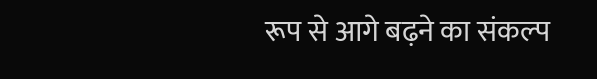रूप से आगे बढ़ने का संकल्प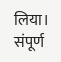लिया।
संपूर्ण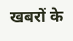खबरों के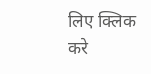लिए क्लिक करे